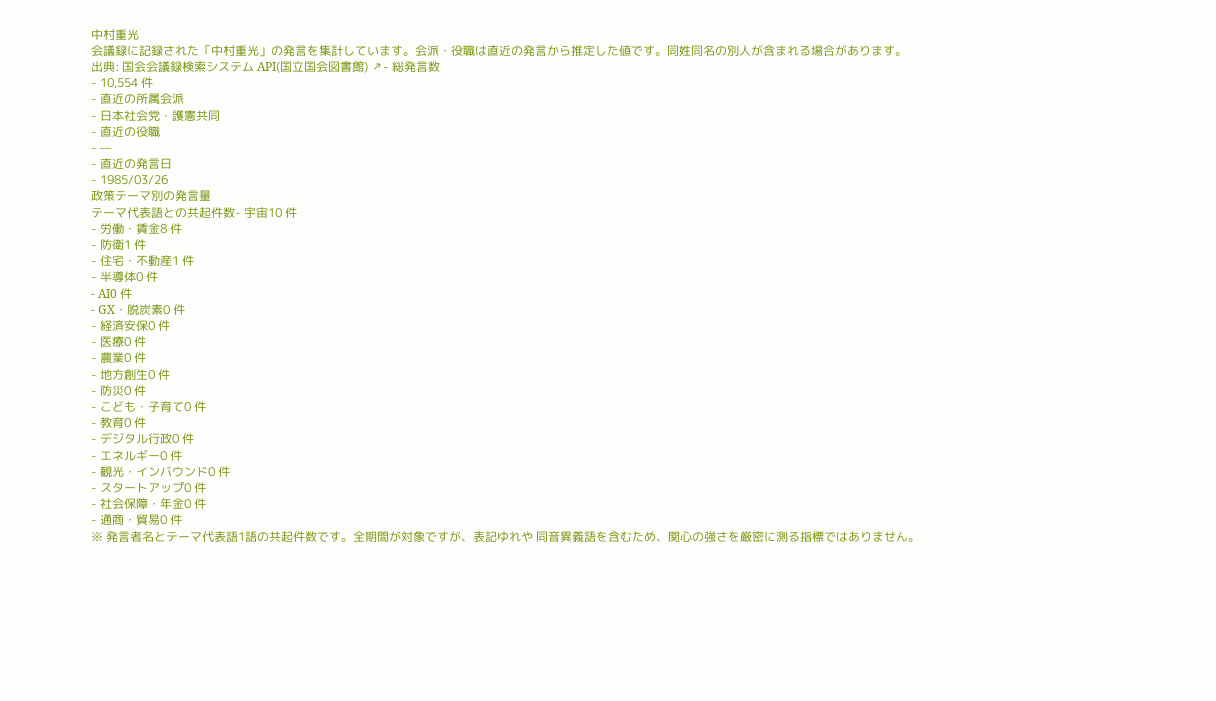中村重光
会議録に記録された「中村重光」の発言を集計しています。会派・役職は直近の発言から推定した値です。同姓同名の別人が含まれる場合があります。
出典: 国会会議録検索システム API(国立国会図書館) ↗- 総発言数
- 10,554 件
- 直近の所属会派
- 日本社会党・護憲共同
- 直近の役職
- —
- 直近の発言日
- 1985/03/26
政策テーマ別の発言量
テーマ代表語との共起件数- 宇宙10 件
- 労働・賃金8 件
- 防衛1 件
- 住宅・不動産1 件
- 半導体0 件
- AI0 件
- GX・脱炭素0 件
- 経済安保0 件
- 医療0 件
- 農業0 件
- 地方創生0 件
- 防災0 件
- こども・子育て0 件
- 教育0 件
- デジタル行政0 件
- エネルギー0 件
- 観光・インバウンド0 件
- スタートアップ0 件
- 社会保障・年金0 件
- 通商・貿易0 件
※ 発言者名とテーマ代表語1語の共起件数です。全期間が対象ですが、表記ゆれや 同音異義語を含むため、関心の強さを厳密に測る指標ではありません。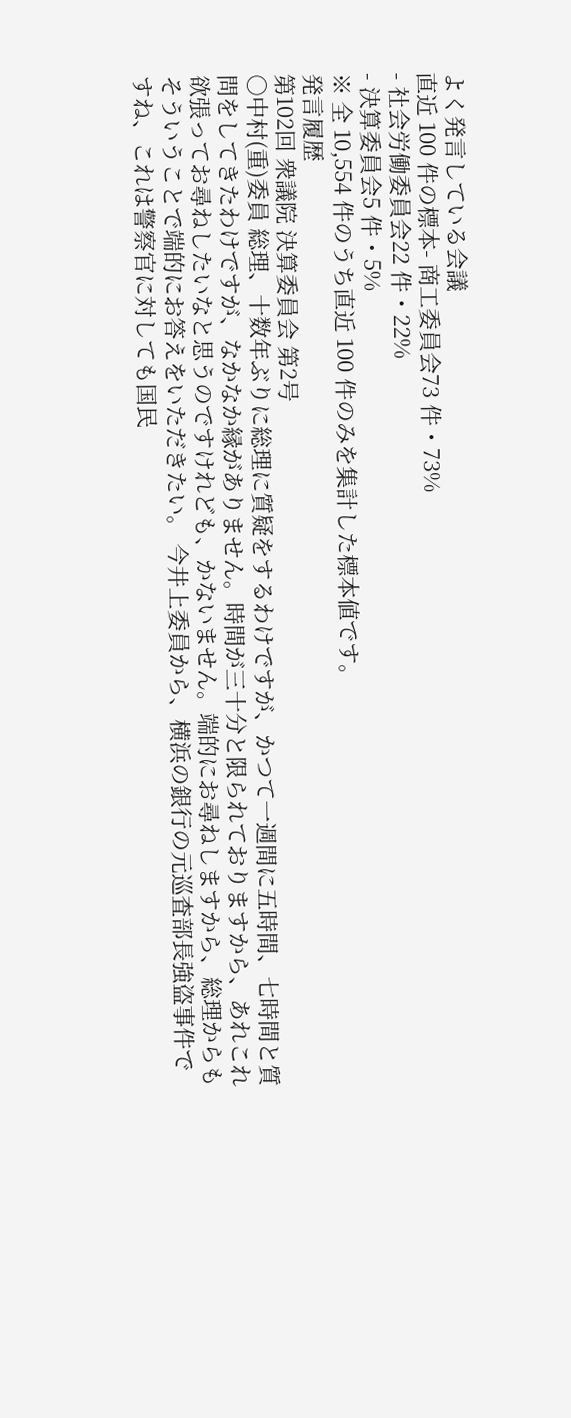よく発言している会議
直近 100 件の標本- 商工委員会73 件・73%
- 社会労働委員会22 件・22%
- 決算委員会5 件・5%
※ 全 10,554 件のうち直近 100 件のみを集計した標本値です。
発言履歴
第102回 衆議院 決算委員会 第2号
○中村(重)委員 総理、十数年ぶりに総理に質疑をするわけですが、かつて一週間に五時間、七時間と質問をしてきたわけですが、なかなか縁がありません。時間が三十分と限られておりますから、あれこれ欲張ってお尋ねしたいなと思うのですけれども、かないません。端的にお尋ねしますから、総理からもそういうことで端的にお答えをいただきたい。 今井上委員から、横浜の銀行の元巡査部長強盗事件ですね、これは警察官に対しても国民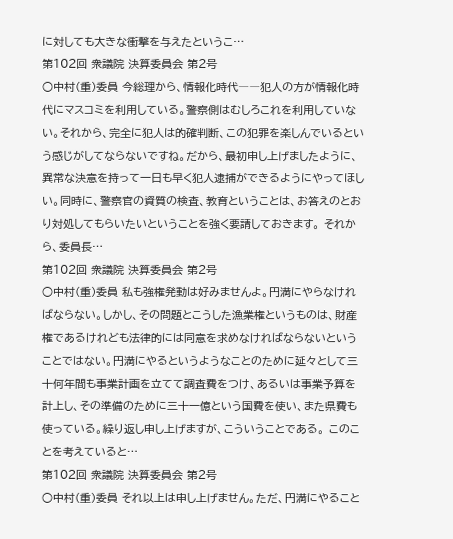に対しても大きな衝撃を与えたというこ…
第102回 衆議院 決算委員会 第2号
○中村(重)委員 今総理から、情報化時代――犯人の方が情報化時代にマスコミを利用している。警察側はむしろこれを利用していない。それから、完全に犯人は的確判断、この犯罪を楽しんでいるという感じがしてならないですね。だから、最初申し上げましたように、異常な決意を持って一日も早く犯人逮捕ができるようにやってほしい。同時に、警察官の資質の検査、教育ということは、お答えのとおり対処してもらいたいということを強く要請しておきます。 それから、委員長…
第102回 衆議院 決算委員会 第2号
○中村(重)委員 私も強権発動は好みませんよ。円満にやらなければならない。しかし、その問題とこうした漁業権というものは、財産権であるけれども法律的には同意を求めなければならないということではない。円満にやるというようなことのために延々として三十何年間も事業計画を立てて調査費をつけ、あるいは事業予算を計上し、その準備のために三十一億という国費を使い、また県費も使っている。繰り返し申し上げますが、こういうことである。 このことを考えていると…
第102回 衆議院 決算委員会 第2号
○中村(重)委員 それ以上は申し上げません。ただ、円満にやること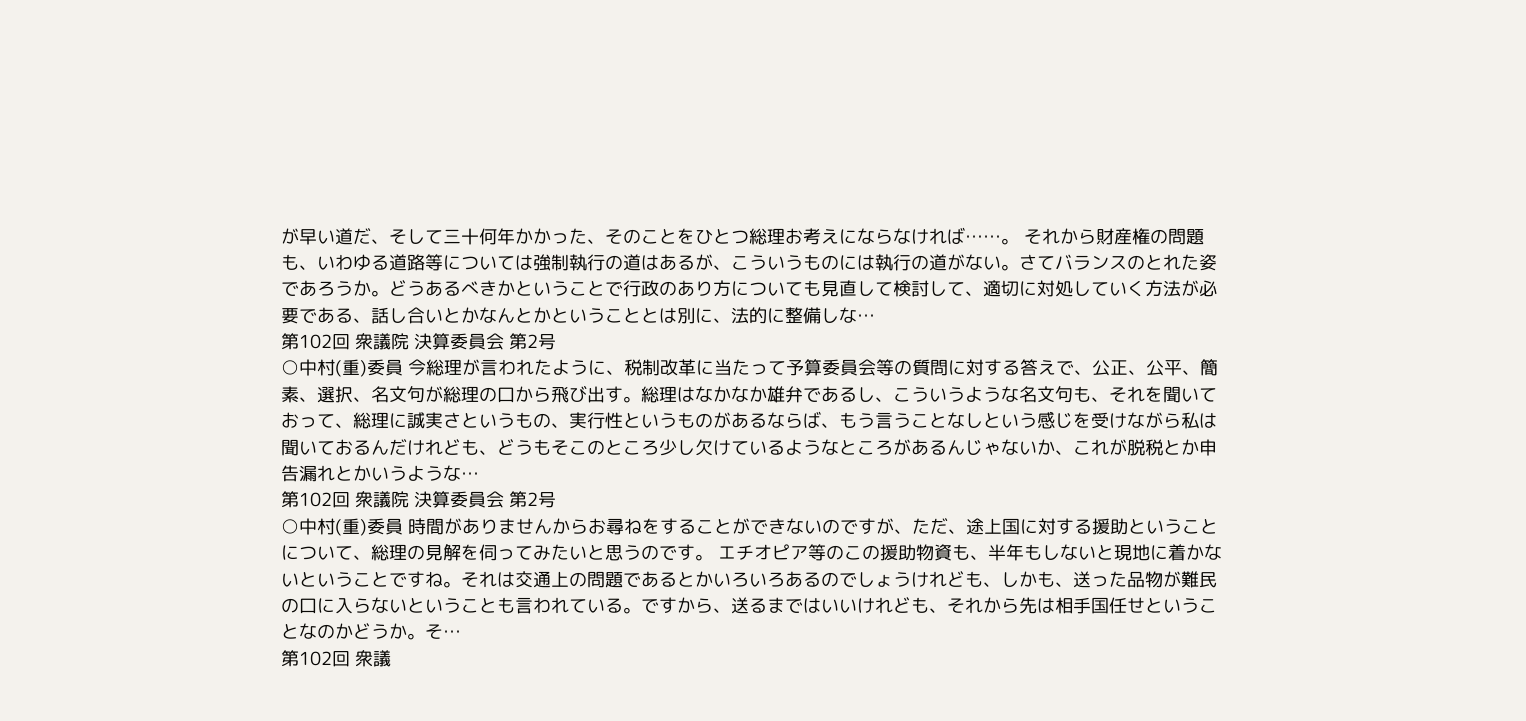が早い道だ、そして三十何年かかった、そのことをひとつ総理お考えにならなければ……。 それから財産権の問題も、いわゆる道路等については強制執行の道はあるが、こういうものには執行の道がない。さてバランスのとれた姿であろうか。どうあるべきかということで行政のあり方についても見直して検討して、適切に対処していく方法が必要である、話し合いとかなんとかということとは別に、法的に整備しな…
第102回 衆議院 決算委員会 第2号
○中村(重)委員 今総理が言われたように、税制改革に当たって予算委員会等の質問に対する答えで、公正、公平、簡素、選択、名文句が総理の口から飛び出す。総理はなかなか雄弁であるし、こういうような名文句も、それを聞いておって、総理に誠実さというもの、実行性というものがあるならば、もう言うことなしという感じを受けながら私は聞いておるんだけれども、どうもそこのところ少し欠けているようなところがあるんじゃないか、これが脱税とか申告漏れとかいうような…
第102回 衆議院 決算委員会 第2号
○中村(重)委員 時間がありませんからお尋ねをすることができないのですが、ただ、途上国に対する援助ということについて、総理の見解を伺ってみたいと思うのです。 エチオピア等のこの援助物資も、半年もしないと現地に着かないということですね。それは交通上の問題であるとかいろいろあるのでしょうけれども、しかも、送った品物が難民の口に入らないということも言われている。ですから、送るまではいいけれども、それから先は相手国任せということなのかどうか。そ…
第102回 衆議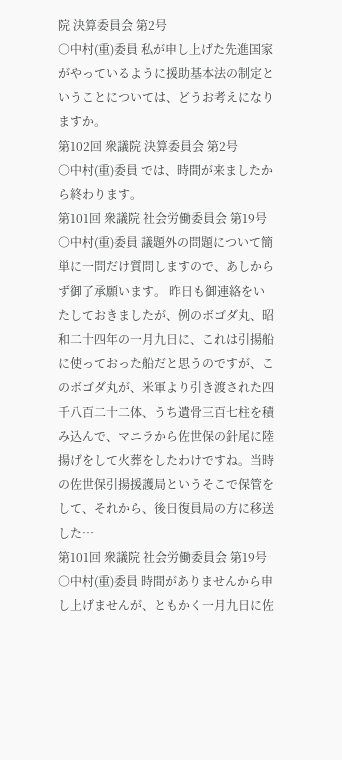院 決算委員会 第2号
○中村(重)委員 私が申し上げた先進国家がやっているように援助基本法の制定ということについては、どうお考えになりますか。
第102回 衆議院 決算委員会 第2号
○中村(重)委員 では、時間が来ましたから終わります。
第101回 衆議院 社会労働委員会 第19号
○中村(重)委員 議題外の問題について簡単に一問だけ質問しますので、あしからず御了承願います。 昨日も御連絡をいたしておきましたが、例のボゴダ丸、昭和二十四年の一月九日に、これは引揚船に使っておった船だと思うのですが、このボゴダ丸が、米軍より引き渡された四千八百二十二体、うち遺骨三百七柱を積み込んで、マニラから佐世保の針尾に陸揚げをして火葬をしたわけですね。当時の佐世保引揚援護局というそこで保管をして、それから、後日復員局の方に移送した…
第101回 衆議院 社会労働委員会 第19号
○中村(重)委員 時間がありませんから申し上げませんが、ともかく一月九日に佐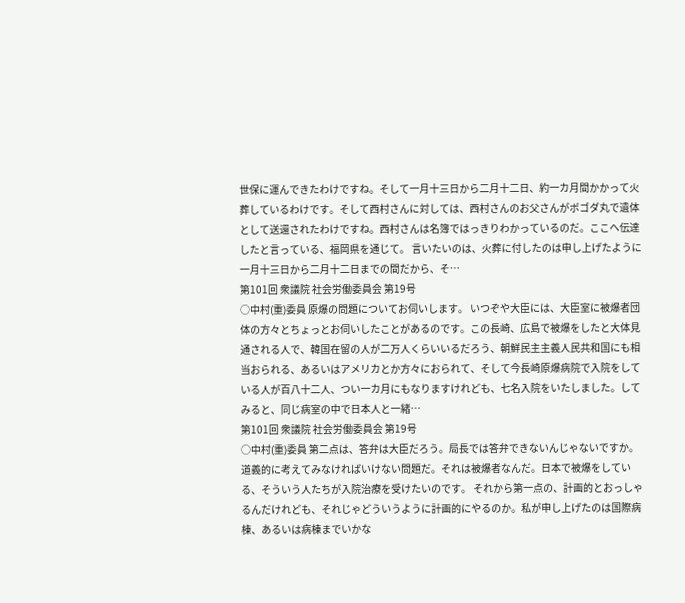世保に運んできたわけですね。そして一月十三日から二月十二日、約一カ月間かかって火葬しているわけです。そして西村さんに対しては、西村さんのお父さんがボゴダ丸で遺体として送還されたわけですね。西村さんは名簿ではっきりわかっているのだ。ここへ伝達したと言っている、福岡県を通じて。 言いたいのは、火葬に付したのは申し上げたように一月十三日から二月十二日までの間だから、そ…
第101回 衆議院 社会労働委員会 第19号
○中村(重)委員 原爆の問題についてお伺いします。 いつぞや大臣には、大臣室に被爆者団体の方々とちょっとお伺いしたことがあるのです。この長崎、広島で被爆をしたと大体見通される人で、韓国在留の人が二万人くらいいるだろう、朝鮮民主主義人民共和国にも相当おられる、あるいはアメリカとか方々におられて、そして今長崎原爆病院で入院をしている人が百八十二人、つい一カ月にもなりますけれども、七名入院をいたしました。してみると、同じ病室の中で日本人と一緒…
第101回 衆議院 社会労働委員会 第19号
○中村(重)委員 第二点は、答弁は大臣だろう。局長では答弁できないんじゃないですか。道義的に考えてみなければいけない問題だ。それは被爆者なんだ。日本で被爆をしている、そういう人たちが入院治療を受けたいのです。 それから第一点の、計画的とおっしゃるんだけれども、それじゃどういうように計画的にやるのか。私が申し上げたのは国際病棟、あるいは病棟までいかな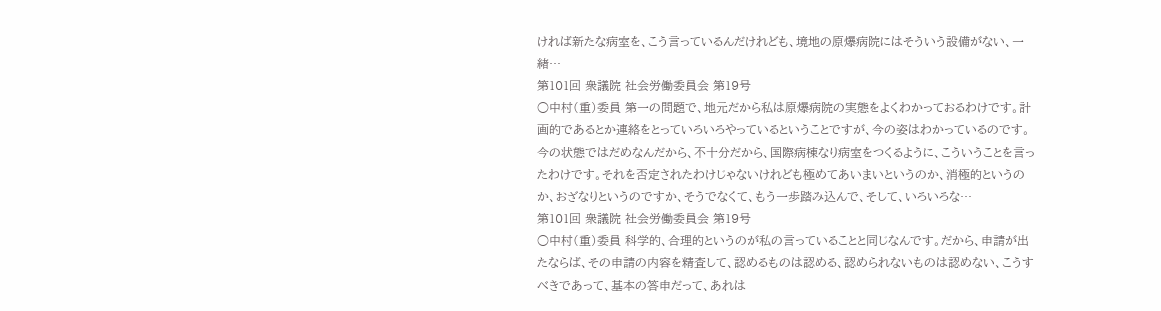ければ新たな病室を、こう言っているんだけれども、境地の原爆病院にはそういう設備がない、一緒…
第101回 衆議院 社会労働委員会 第19号
○中村(重)委員 第一の問題で、地元だから私は原爆病院の実態をよくわかっておるわけです。計画的であるとか連絡をとっていろいろやっているということですが、今の姿はわかっているのです。今の状態ではだめなんだから、不十分だから、国際病棟なり病室をつくるように、こういうことを言ったわけです。それを否定されたわけじゃないけれども極めてあいまいというのか、消極的というのか、おざなりというのですか、そうでなくて、もう一歩踏み込んで、そして、いろいろな…
第101回 衆議院 社会労働委員会 第19号
○中村(重)委員 科学的、合理的というのが私の言っていることと同じなんです。だから、申請が出たならば、その申請の内容を精査して、認めるものは認める、認められないものは認めない、こうすべきであって、基本の答申だって、あれは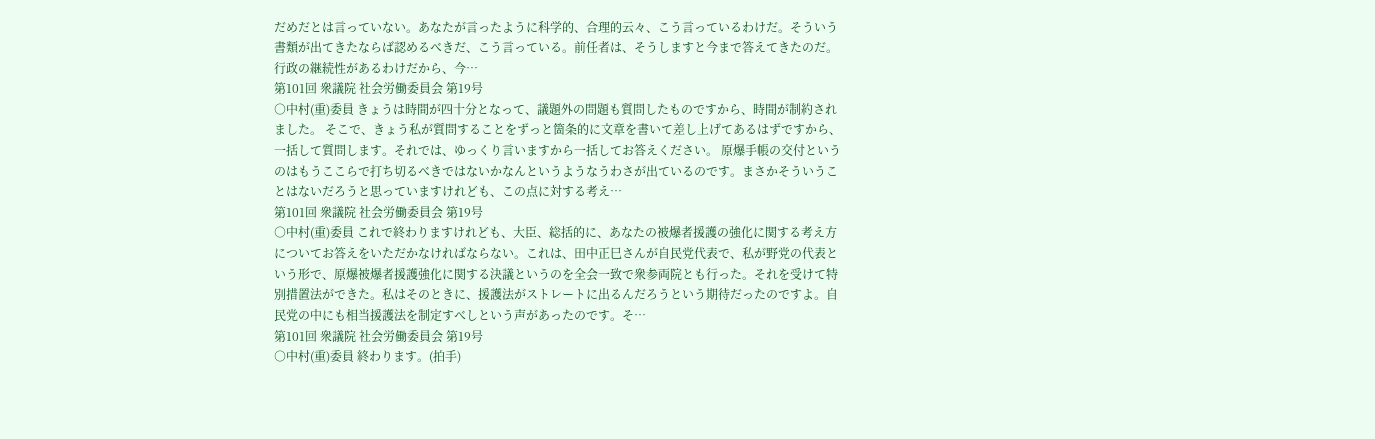だめだとは言っていない。あなたが言ったように科学的、合理的云々、こう言っているわけだ。そういう書類が出てきたならば認めるべきだ、こう言っている。前任者は、そうしますと今まで答えてきたのだ。行政の継続性があるわけだから、今…
第101回 衆議院 社会労働委員会 第19号
○中村(重)委員 きょうは時間が四十分となって、議題外の問題も質問したものですから、時間が制約されました。 そこで、きょう私が質問することをずっと箇条的に文章を書いて差し上げてあるはずですから、一括して質問します。それでは、ゆっくり言いますから一括してお答えください。 原爆手帳の交付というのはもうここらで打ち切るべきではないかなんというようなうわさが出ているのです。まさかそういうことはないだろうと思っていますけれども、この点に対する考え…
第101回 衆議院 社会労働委員会 第19号
○中村(重)委員 これで終わりますけれども、大臣、総括的に、あなたの被爆者援護の強化に関する考え方についてお答えをいただかなければならない。これは、田中正巳さんが自民党代表で、私が野党の代表という形で、原爆被爆者援護強化に関する決議というのを全会一致で衆参両院とも行った。それを受けて特別措置法ができた。私はそのときに、援護法がストレートに出るんだろうという期待だったのですよ。自民党の中にも相当援護法を制定すべしという声があったのです。そ…
第101回 衆議院 社会労働委員会 第19号
○中村(重)委員 終わります。(拍手)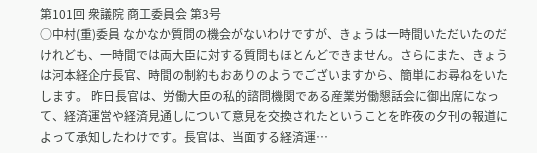第101回 衆議院 商工委員会 第3号
○中村(重)委員 なかなか質問の機会がないわけですが、きょうは一時間いただいたのだけれども、一時間では両大臣に対する質問もほとんどできません。さらにまた、きょうは河本経企庁長官、時間の制約もおありのようでございますから、簡単にお尋ねをいたします。 昨日長官は、労働大臣の私的諮問機関である産業労働懇話会に御出席になって、経済運営や経済見通しについて意見を交換されたということを昨夜の夕刊の報道によって承知したわけです。長官は、当面する経済運…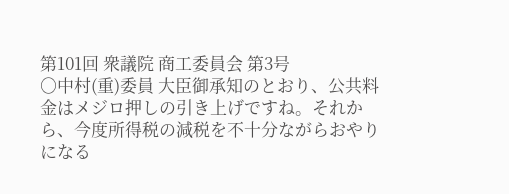第101回 衆議院 商工委員会 第3号
○中村(重)委員 大臣御承知のとおり、公共料金はメジロ押しの引き上げですね。それから、今度所得税の減税を不十分ながらおやりになる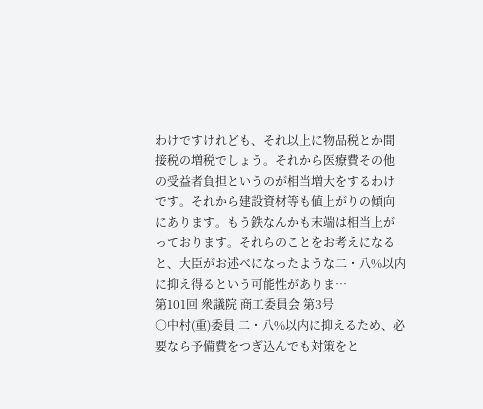わけですけれども、それ以上に物品税とか間接税の増税でしょう。それから医療費その他の受益者負担というのが相当増大をするわけです。それから建設資材等も値上がりの傾向にあります。もう鉄なんかも末端は相当上がっております。それらのことをお考えになると、大臣がお述べになったような二・八%以内に抑え得るという可能性がありま…
第101回 衆議院 商工委員会 第3号
○中村(重)委員 二・八%以内に抑えるため、必要なら予備費をつぎ込んでも対策をと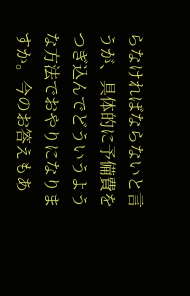らなければならないと言うが、具体的に予備費をつぎ込んでどういうような方法でおやりになりますか。今のお答えもあ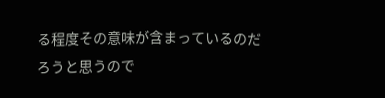る程度その意味が含まっているのだろうと思うので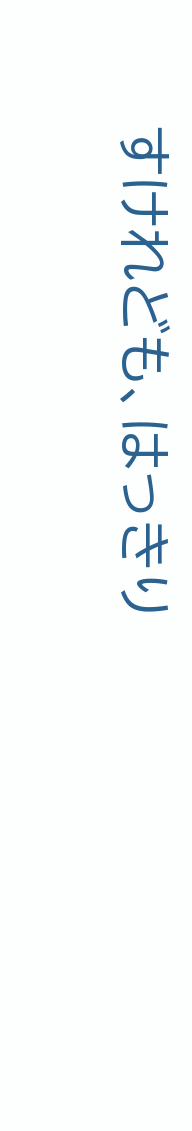すけれども、はっきり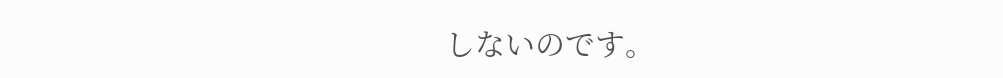しないのです。